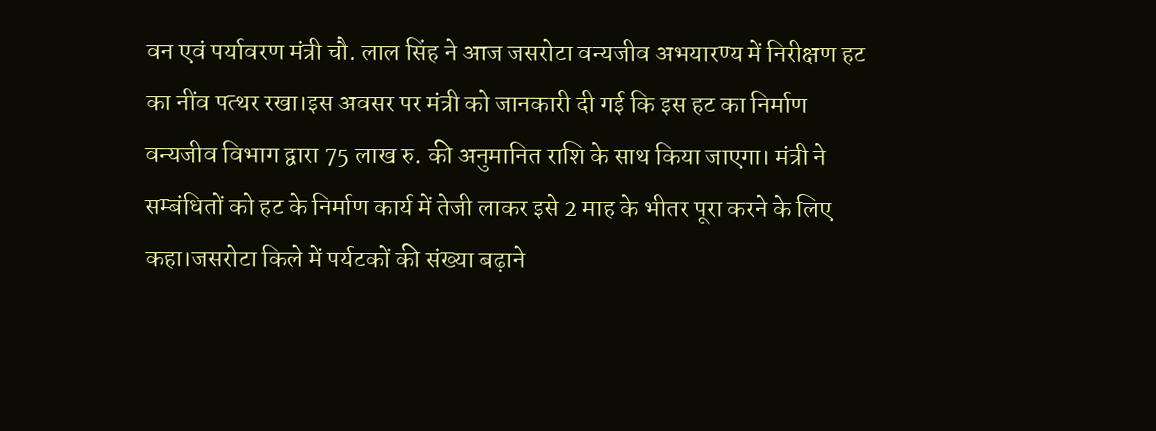वन एवं पर्यावरण मंत्री चौ. लाल सिंह ने आज जसरोटा वन्यजीव अभयारण्य में निरीक्षण हट का नींव पत्थर रखा।इस अवसर पर मंत्री को जानकारी दी गई कि इस हट का निर्माण वन्यजीव विभाग द्वारा 75 लाख रु. की अनुमानित राशि के साथ किया जाएगा। मंत्री ने सम्बंधितों को हट के निर्माण कार्य में तेजी लाकर इसे 2 माह के भीतर पूरा करने के लिए कहा।जसरोटा किले में पर्यटकों की संख्या बढ़ाने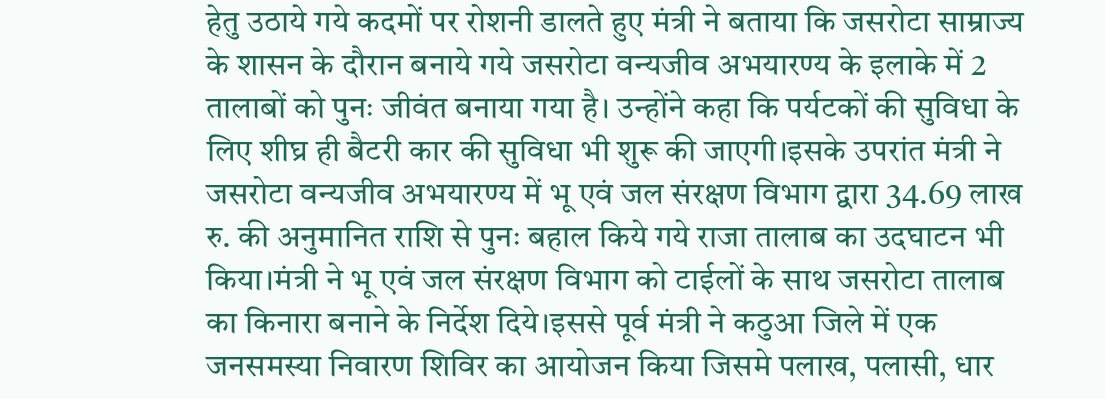हेतु उठाये गये कदमों पर रोशनी डालते हुए मंत्री ने बताया कि जसरोटा साम्राज्य के शासन के दौरान बनाये गये जसरोटा वन्यजीव अभयारण्य के इलाके में 2 तालाबों को पुनः जीवंत बनाया गया है। उन्होंने कहा कि पर्यटकों की सुविधा के लिए शीघ्र ही बैटरी कार की सुविधा भी शुरू की जाएगी।इसके उपरांत मंत्री ने जसरोटा वन्यजीव अभयारण्य में भू एवं जल संरक्षण विभाग द्वारा 34.69 लाख रु. की अनुमानित राशि से पुनः बहाल किये गये राजा तालाब का उदघाटन भी किया।मंत्री ने भू एवं जल संरक्षण विभाग को टाईलों के साथ जसरोटा तालाब का किनारा बनाने के निर्देश दिये।इससे पूर्व मंत्री ने कठुआ जिले में एक जनसमस्या निवारण शिविर का आयोजन किया जिसमे पलाख, पलासी, धार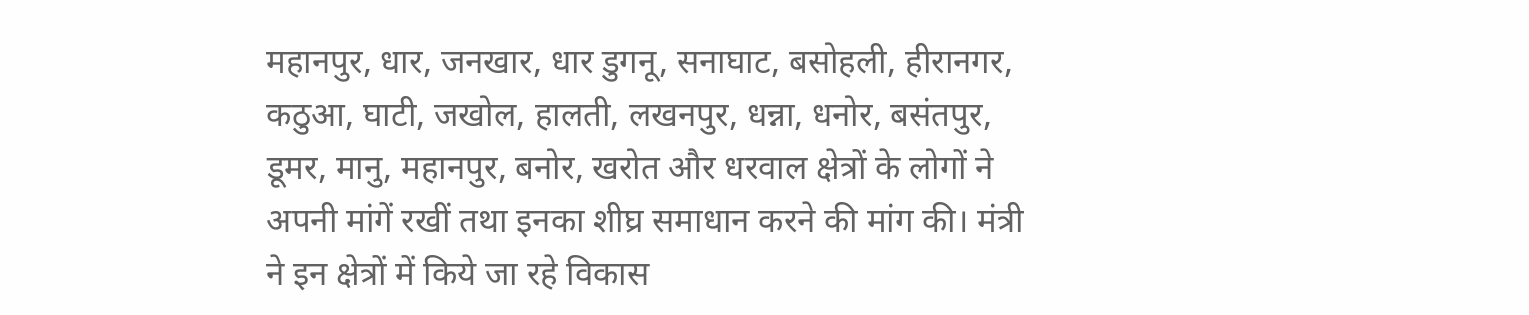महानपुर, धार, जनखार, धार डुगनू, सनाघाट, बसोहली, हीरानगर, कठुआ, घाटी, जखोल, हालती, लखनपुर, धन्ना, धनोर, बसंतपुर, डूमर, मानु, महानपुर, बनोर, खरोत और धरवाल क्षेत्रों के लोगों ने अपनी मांगें रखीं तथा इनका शीघ्र समाधान करने की मांग की। मंत्री ने इन क्षेत्रों में किये जा रहे विकास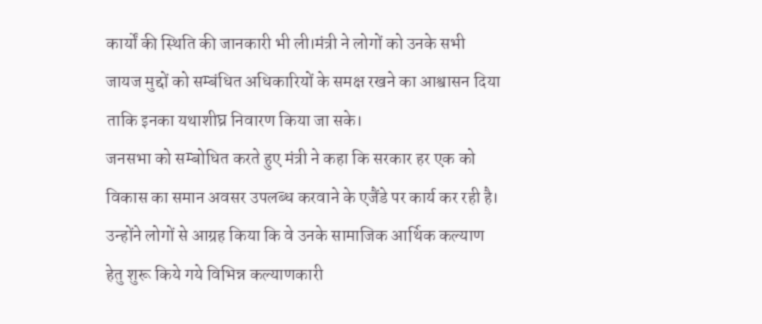कार्यों की स्थिति की जानकारी भी ली।मंत्री ने लोगों को उनके सभी जायज मुद्दों को सम्बंधित अधिकारियों के समक्ष रखने का आश्वासन दिया ताकि इनका यथाशीघ्र निवारण किया जा सके।
जनसभा को सम्बोधित करते हुए मंत्री ने कहा कि सरकार हर एक को विकास का समान अवसर उपलब्ध करवाने के एजैंडे पर कार्य कर रही है। उन्होंने लोगों से आग्रह किया कि वे उनके सामाजिक आर्थिक कल्याण हेतु शुरू किये गये विभिन्न कल्याणकारी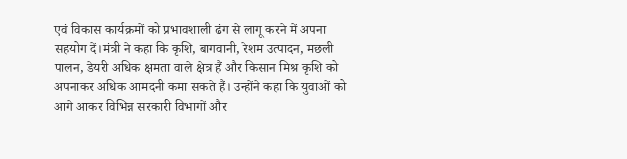एवं विकास कार्यक्रमों को प्रभावशाली ढंग से लागू करने में अपना सहयोग दें।मंत्री ने कहा कि कृशि, बागवानी, रेशम उत्पादन, मछली पालन, डेयरी अधिक क्षमता वाले क्षेत्र हैं और किसान मिश्र कृशि को अपनाकर अधिक आमदनी कमा सकते हैं। उन्होंने कहा कि युवाओं को आगे आकर विभिन्न सरकारी विभागों और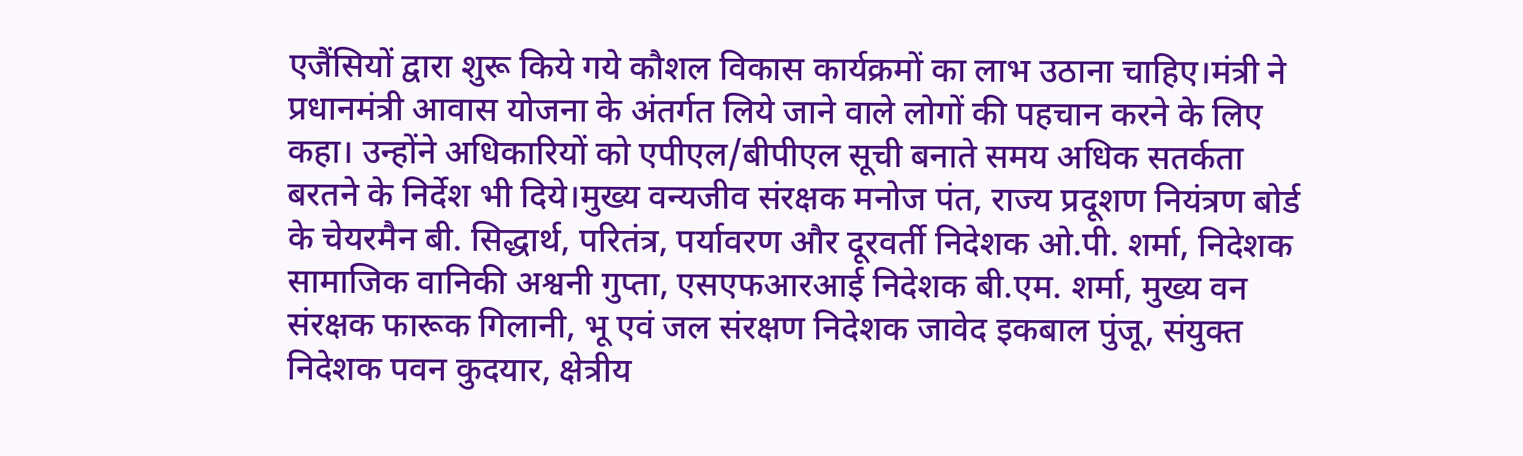एजैंसियों द्वारा शुरू किये गये कौशल विकास कार्यक्रमों का लाभ उठाना चाहिए।मंत्री ने प्रधानमंत्री आवास योजना के अंतर्गत लिये जाने वाले लोगों की पहचान करने के लिए कहा। उन्होंने अधिकारियों को एपीएल/बीपीएल सूची बनाते समय अधिक सतर्कता बरतने के निर्देश भी दिये।मुख्य वन्यजीव संरक्षक मनोज पंत, राज्य प्रदूशण नियंत्रण बोर्ड के चेयरमैन बी. सिद्धार्थ, परितंत्र, पर्यावरण और दूरवर्ती निदेशक ओ.पी. शर्मा, निदेशक सामाजिक वानिकी अश्वनी गुप्ता, एसएफआरआई निदेशक बी.एम. शर्मा, मुख्य वन संरक्षक फारूक गिलानी, भू एवं जल संरक्षण निदेशक जावेद इकबाल पुंजू, संयुक्त निदेशक पवन कुदयार, क्षेत्रीय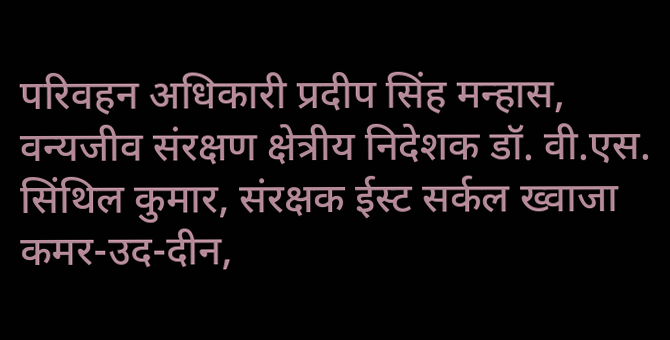परिवहन अधिकारी प्रदीप सिंह मन्हास, वन्यजीव संरक्षण क्षेत्रीय निदेशक डॉ. वी.एस. सिंथिल कुमार, संरक्षक ईस्ट सर्कल ख्वाजा कमर-उद-दीन,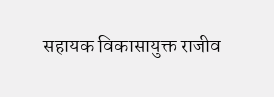सहायक विकासायुक्त राजीव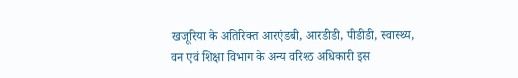खजूरिया के अतिरिक्त आरएंडबी, आरडीडी, पीडीडी, स्वास्थ्य, वन एवं शिक्षा विभाग के अन्य वरिश्ठ अधिकारी इस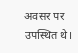अवसर पर उपस्थित थे।